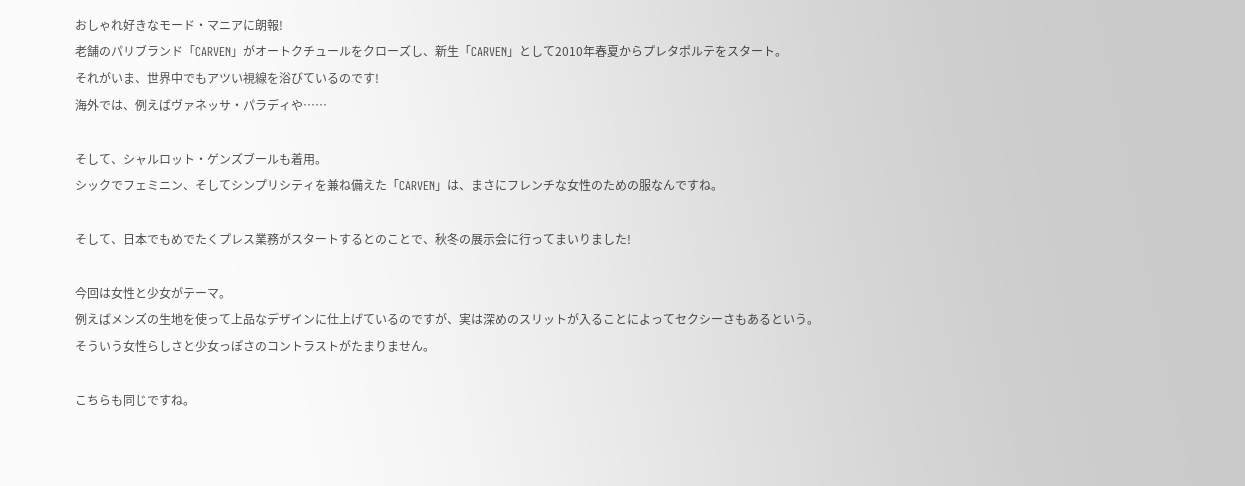おしゃれ好きなモード・マニアに朗報!
老舗のパリブランド「CARVEN」がオートクチュールをクローズし、新生「CARVEN」として2010年春夏からプレタポルテをスタート。
それがいま、世界中でもアツい視線を浴びているのです!
海外では、例えばヴァネッサ・パラディや……

そして、シャルロット・ゲンズブールも着用。
シックでフェミニン、そしてシンプリシティを兼ね備えた「CARVEN」は、まさにフレンチな女性のための服なんですね。

そして、日本でもめでたくプレス業務がスタートするとのことで、秋冬の展示会に行ってまいりました!

今回は女性と少女がテーマ。
例えばメンズの生地を使って上品なデザインに仕上げているのですが、実は深めのスリットが入ることによってセクシーさもあるという。
そういう女性らしさと少女っぽさのコントラストがたまりません。

こちらも同じですね。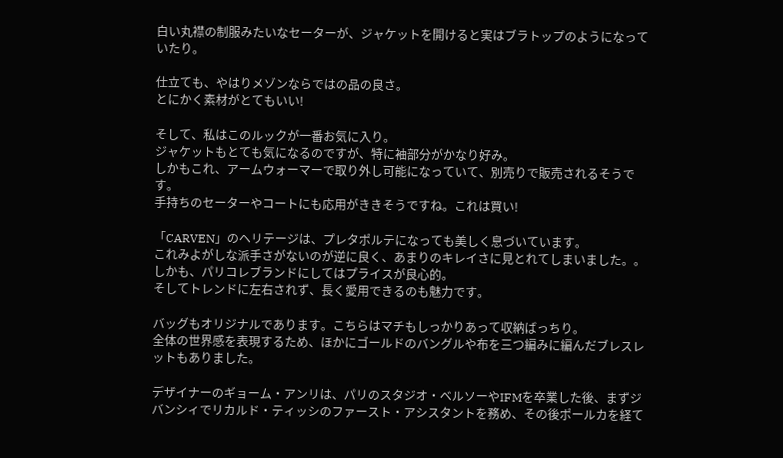白い丸襟の制服みたいなセーターが、ジャケットを開けると実はブラトップのようになっていたり。

仕立ても、やはりメゾンならではの品の良さ。
とにかく素材がとてもいい!

そして、私はこのルックが一番お気に入り。
ジャケットもとても気になるのですが、特に袖部分がかなり好み。
しかもこれ、アームウォーマーで取り外し可能になっていて、別売りで販売されるそうです。
手持ちのセーターやコートにも応用がききそうですね。これは買い!

「CARVEN」のヘリテージは、プレタポルテになっても美しく息づいています。
これみよがしな派手さがないのが逆に良く、あまりのキレイさに見とれてしまいました。。
しかも、パリコレブランドにしてはプライスが良心的。
そしてトレンドに左右されず、長く愛用できるのも魅力です。

バッグもオリジナルであります。こちらはマチもしっかりあって収納ばっちり。
全体の世界感を表現するため、ほかにゴールドのバングルや布を三つ編みに編んだブレスレットもありました。

デザイナーのギョーム・アンリは、パリのスタジオ・ベルソーやIFMを卒業した後、まずジバンシィでリカルド・ティッシのファースト・アシスタントを務め、その後ポールカを経て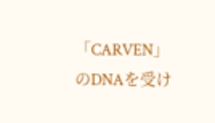「CARVEN」のDNAを受け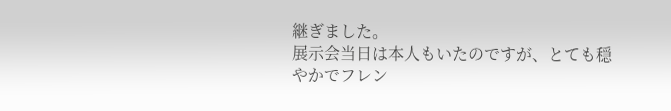継ぎました。
展示会当日は本人もいたのですが、とても穏やかでフレン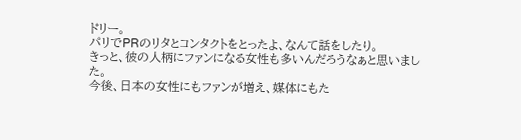ドリー。
パリでPRのリタとコンタクトをとったよ、なんて話をしたり。
きっと、彼の人柄にファンになる女性も多いんだろうなぁと思いました。
今後、日本の女性にもファンが増え、媒体にもた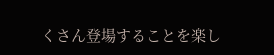くさん登場することを楽し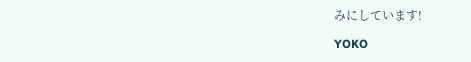みにしています!

YOKO